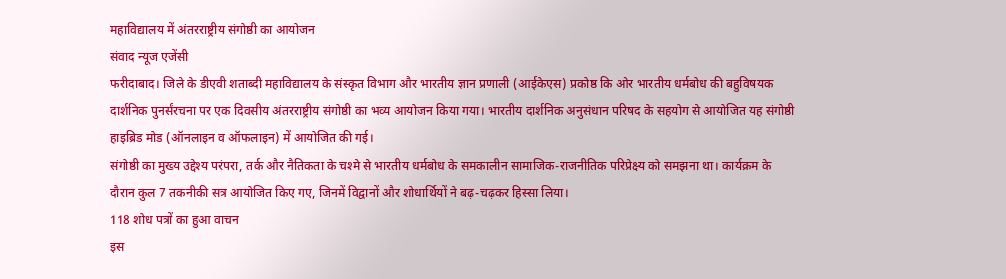महाविद्यालय में अंतरराष्ट्रीय संगोष्ठी का आयोजन
संवाद न्यूज एजेंसी
फरीदाबाद। जिले के डीएवी शताब्दी महाविद्यालय के संस्कृत विभाग और भारतीय ज्ञान प्रणाली (आईकेएस) प्रकोष्ठ कि ओर भारतीय धर्मबोध की बहुविषयक दार्शनिक पुनर्संरचना पर एक दिवसीय अंतरराष्ट्रीय संगोष्ठी का भव्य आयोजन किया गया। भारतीय दार्शनिक अनुसंधान परिषद के सहयोग से आयोजित यह संगोष्ठी हाइब्रिड मोड (ऑनलाइन व ऑफलाइन) में आयोजित की गई।
संगोष्ठी का मुख्य उद्देश्य परंपरा, तर्क और नैतिकता के चश्मे से भारतीय धर्मबोध के समकालीन सामाजिक-राजनीतिक परिप्रेक्ष्य को समझना था। कार्यक्रम के दौरान कुल 7 तकनीकी सत्र आयोजित किए गए, जिनमें विद्वानों और शोधार्थियों ने बढ़-चढ़कर हिस्सा लिया।
118 शोध पत्रों का हुआ वाचन
इस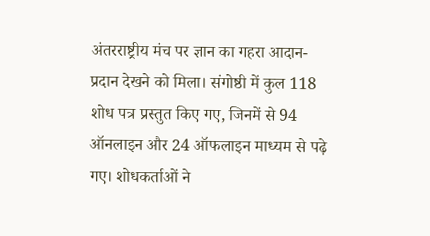अंतरराष्ट्रीय मंच पर ज्ञान का गहरा आदान-प्रदान देखने को मिला। संगोष्ठी में कुल 118 शोध पत्र प्रस्तुत किए गए, जिनमें से 94 ऑनलाइन और 24 ऑफलाइन माध्यम से पढ़े गए। शोधकर्ताओं ने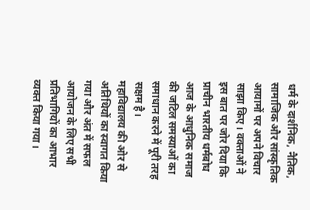धर्म के दार्शनिक, नैतिक, सामाजिक और सांस्कृतिक आयामों पर अपने विचार साझा किए। वक्ताओं ने इस बात पर जोर दिया कि प्राचीन भारतीय धर्मबोध आज के आधुनिक समाज की जटिल समस्याओं का समाधान करने में पूरी तरह सक्षम है।
महाविद्यालय की ओर से अतिथियों का स्वागत किया गया और अंत में सफल आयोजन के लिए सभी प्रतिभागियों का आभार व्यक्त किया गया।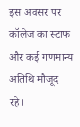इस अवसर पर कॉलेज का स्टाफ और कई गणमान्य अतिथि मौजूद रहे।